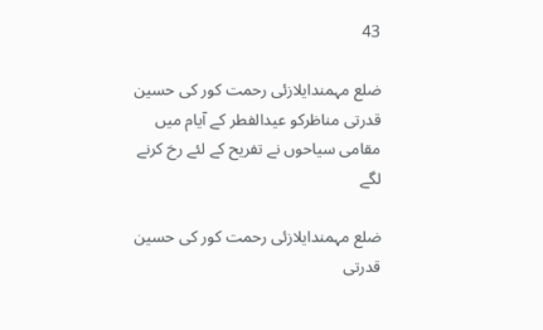43

ضلع مہمندایلازئی رحمت کور کی حسین قدرتی مناظرکو عیدالفطر کے آیام میں مقامی سیاحوں نے تفریح کے لئے رخ کرنے لگے

ضلع مہمندایلازئی رحمت کور کی حسین قدرتی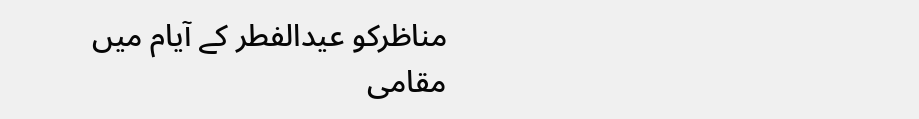مناظرکو عیدالفطر کے آیام میں مقامی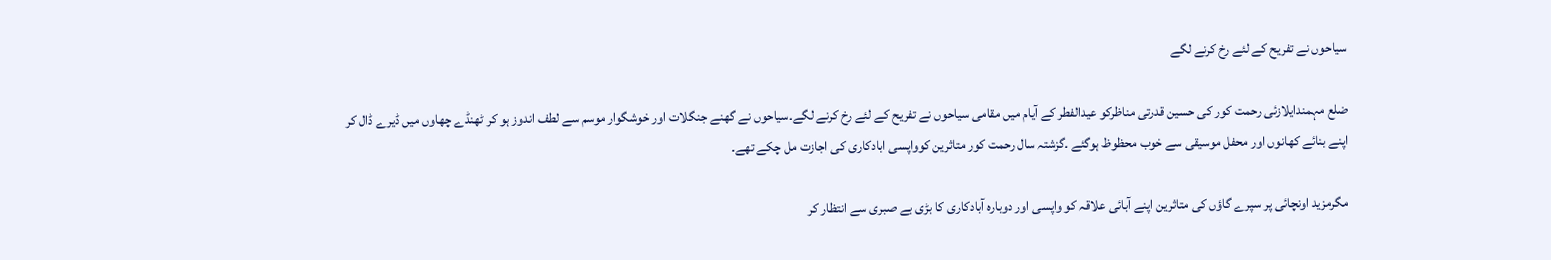سیاحوں نے تفریح کے لئے رخ کرنے لگے

ضلع مہمندایلازئی رحمت کور کی حسین قدرتی مناظرکو عیدالفطر کے آیام میں مقامی سیاحوں نے تفریح کے لئے رخ کرنے لگے۔سیاحوں نے گھنے جنگلات اور خوشگوار موسم سے لطف اندوز ہو کر ٹھنڈے چھاوں میں ڈیرے ڈال کر اپنے بنائے کھانوں اور محفل موسیقی سے خوب محظوظ ہوگئے ۔گزشتہ سال رحمت کور متاثرین کوواپسی ابادکاری کی اجازت مل چکے تھے۔

مگرمزید اونچائی پر سپرے گاؤں کی متاثرین اپنے آبائی علاقہ کو واپسی اور دوبارہ آبادکاری کا بڑی بے صبری سے انتظار کر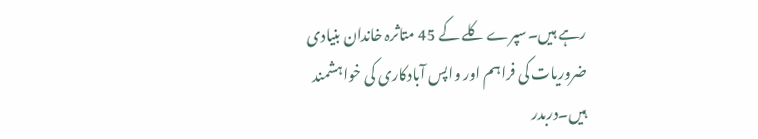رہے ہیں۔سپرے کلے کے 45 متاثرہ خاندان بنیادی ضروریات کی فراہم اور واپس آبادکاری کی خواہشمند ہیں۔دربدر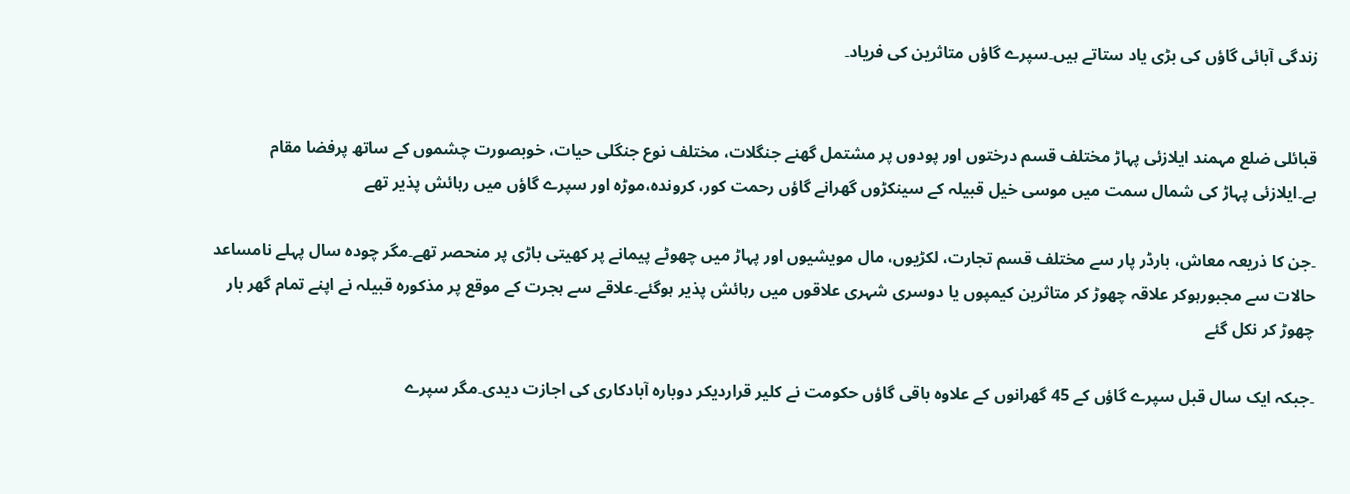زندگی آبائی گاؤں کی بڑی یاد ستاتے ہیں۔سپرے گاؤں متاثرین کی فریاد۔


قبائلی ضلع مہمند ایلازئی پہاڑ مختلف قسم درختوں اور پودوں پر مشتمل گھنے جنگلات، مختلف نوع جنگلی حیات، خوبصورت چشموں کے ساتھ پرفضا مقام ہے۔ایلازئی پہاڑ کی شمال سمت میں موسی خیل قبیلہ کے سینکڑوں گھرانے گاؤں رحمت کور، کروندہ،موڑہ اور سپرے گاؤں میں رہائش پذیر تھے

۔جن کا ذریعہ معاش، بارڈر پار سے مختلف قسم تجارت، لکڑیوں، مال مویشیوں اور پہاڑ میں چھوٹے پیمانے پر کھیتی باڑی پر منحصر تھے۔مگر چودہ سال پہلے نامساعد حالات سے مجبورہوکر علاقہ چھوڑ کر متاثرین کیمپوں یا دوسری شہری علاقوں میں رہائش پذیر ہوگئے۔علاقے سے ہجرت کے موقع پر مذکورہ قبیلہ نے اپنے تمام گھر بار چھوڑ کر نکل گئے

۔جبکہ ایک سال قبل سپرے گاؤں کے 45 گھرانوں کے علاوہ باقی گاؤں حکومت نے کلیر قراردیکر دوبارہ آبادکاری کی اجازت دیدی۔مگر سپرے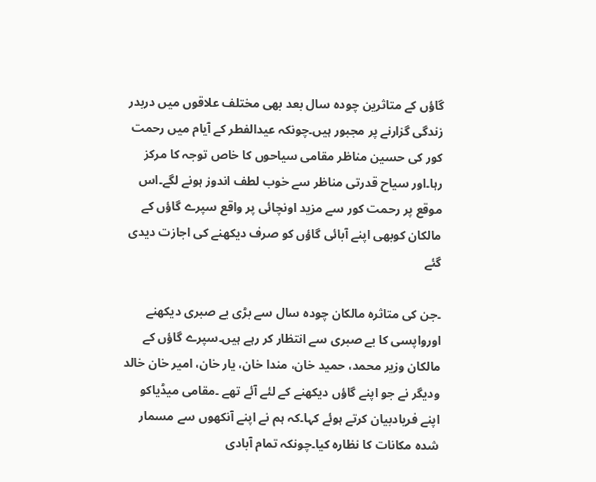گاؤں کے متاثرین چودہ سال بعد بھی مختلف علاقوں میں دربدر زندگی گزارنے پر مجبور ہیں۔چونکہ عیدالفطر کے آیام میں رحمت کور کی حسین مناظر مقامی سیاحوں کا خاص توجہ کا مرکز رہا۔اور سیاح قدرتی مناظر سے خوب لطف اندوز ہونے لگے۔اس موقع پر رحمت کور سے مزید اونچائی پر واقع سپرے گاؤں کے مالکان کوبھی اپنے آبائی گاؤں کو صرف دیکھنے کی اجازت دیدی گئے

۔جن کی متاثرہ مالکان چودہ سال سے بڑی بے صبری دیکھنے اورواپسی کا بے صبری سے انتظار کر رہے ہیں۔سپرے گاؤں کے مالکان وزیر محمد، حمید خان، مندا خان، یار خان، امیر خان خالد ودیگر نے جو اپنے گاؤں دیکھنے کے لئے آئے تھے ۔مقامی میڈیاکو اپنے فریادبیان کرتے ہوئے کہا۔کہ ہم نے اپنے آنکھوں سے مسمار شدہ مکانات کا نظارہ کیا۔چونکہ تمام آبادی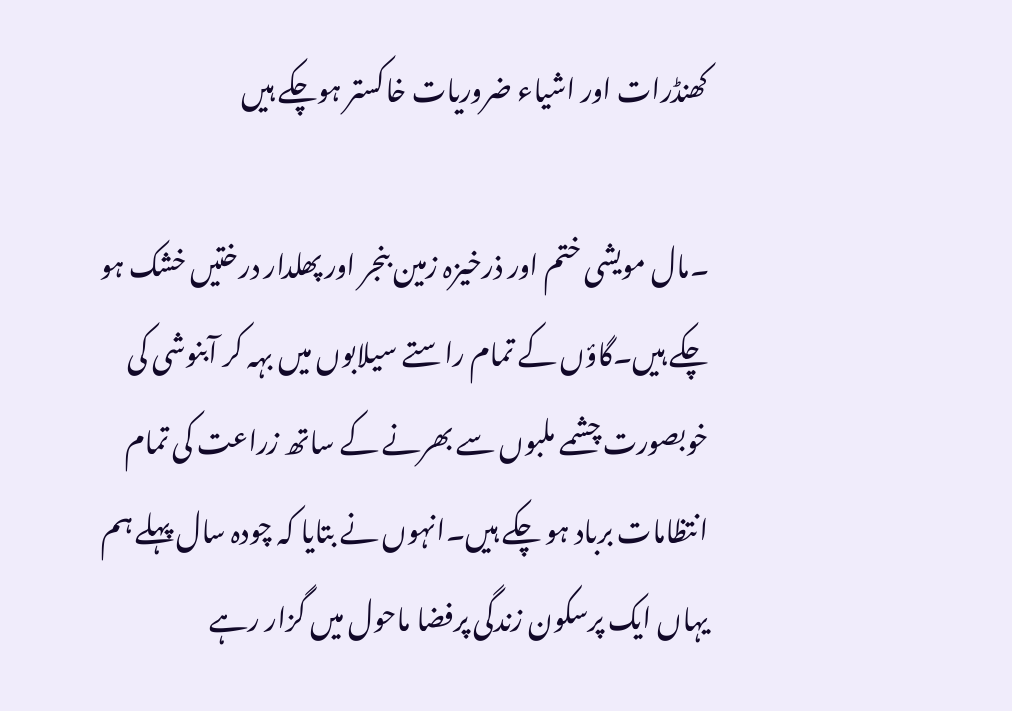کھنڈرات اور اشیاء ضروریات خاکستر ہوچکے ہیں

۔مال مویشی ختم اور ذرخیزہ زمین بنجر اور پھلدار درختیں خشک ہو چکے ہیں۔گاؤں کے تمام راستے سیلابوں میں بہہ کر آبنوشی کی خوبصورت چشمے ملبوں سے بھرنے کے ساتھ زراعت کی تمام انتظامات برباد ہو چکے ہیں۔انہوں نے بتایا کہ چودہ سال پہلے ہم یہاں ایک پرسکون زندگی پرفضا ماحول میں گزار رہے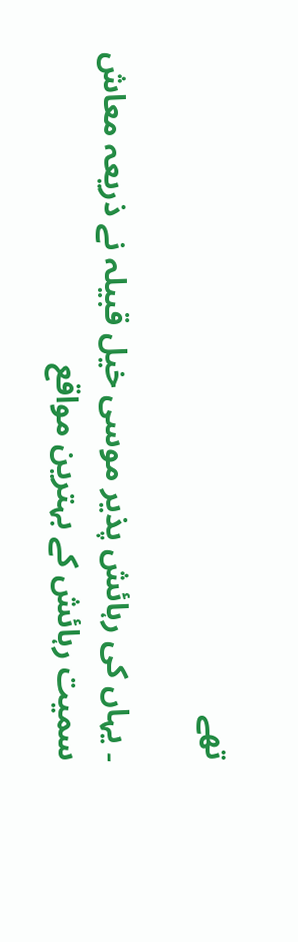تھے

۔ یہاں کی رہائش پذیر موسی خیل قبیلہ نے ذریعہ معاش سمیت رہائش کے بہترین مواقع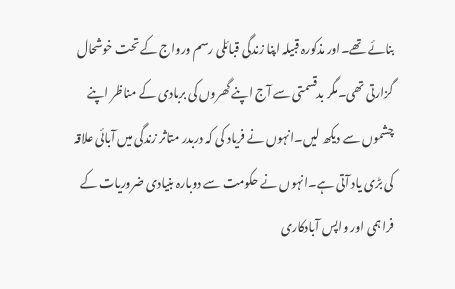بنائے تھے۔اور مذکورہ قبیلہ اپنا زندگی قبائلی رسم ورواج کے تحت خوشحال گزارتی تھی۔مگر بدقسمتی سے آج اپنے گھروں کی بربادی کے مناظر اپنے چشموں سے دیکھ لیں۔انہوں نے فریاد کی کہ دربدر متاثر زندگی میں آبائی علاقہ کی بڑی یاد آتی ہے۔انہوں نے حکومت سے دوبارہ بنیادی ضروریات کے فراہمی اور واپس آبادکاری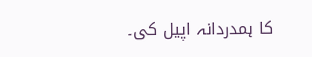کا ہمدردانہ اپیل کی۔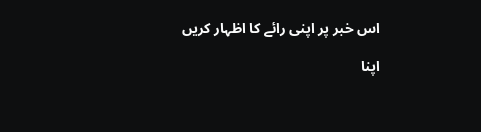اس خبر پر اپنی رائے کا اظہار کریں

اپنا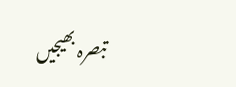تبصرہ بھیجیں